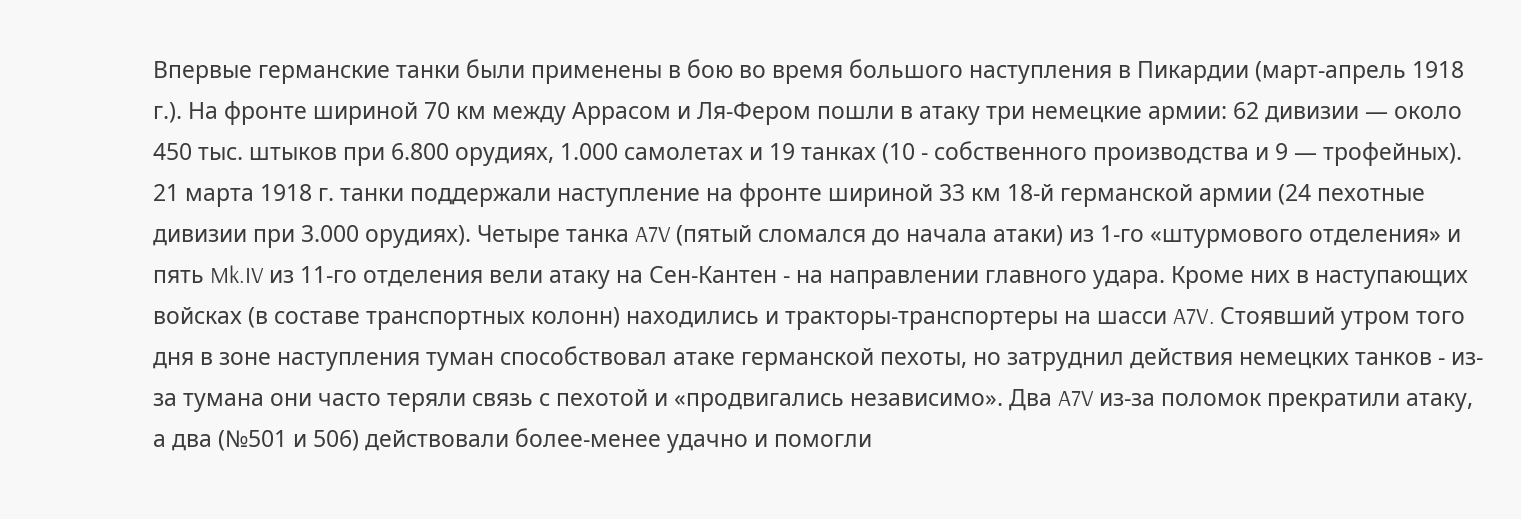Впервые германские танки были применены в бою во время большого наступления в Пикардии (март-апрель 1918 г.). На фронте шириной 70 км между Аррасом и Ля-Фером пошли в атаку три немецкие армии: 62 дивизии — около 450 тыс. штыков при 6.800 орудиях, 1.000 самолетах и 19 танках (10 - собственного производства и 9 — трофейных).
21 марта 1918 г. танки поддержали наступление на фронте шириной 33 км 18-й германской армии (24 пехотные дивизии при 3.000 орудиях). Четыре танка A7V (пятый сломался до начала атаки) из 1-го «штурмового отделения» и пять Mk.IV из 11-го отделения вели атаку на Сен-Кантен - на направлении главного удара. Кроме них в наступающих войсках (в составе транспортных колонн) находились и тракторы-транспортеры на шасси A7V. Стоявший утром того дня в зоне наступления туман способствовал атаке германской пехоты, но затруднил действия немецких танков - из-за тумана они часто теряли связь с пехотой и «продвигались независимо». Два A7V из-за поломок прекратили атаку, а два (№501 и 506) действовали более-менее удачно и помогли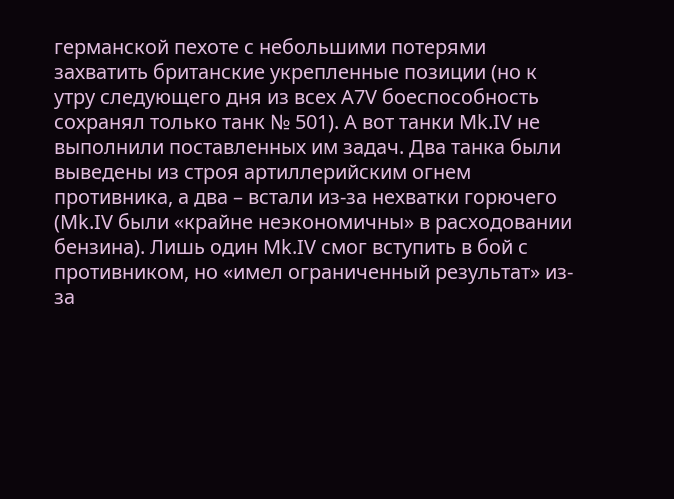германской пехоте с небольшими потерями захватить британские укрепленные позиции (но к утру следующего дня из всех A7V боеспособность сохранял только танк № 501). А вот танки Mk.IV не выполнили поставленных им задач. Два танка были выведены из строя артиллерийским огнем противника, а два – встали из-за нехватки горючего (Mk.IV были «крайне неэкономичны» в расходовании бензина). Лишь один Mk.IV смог вступить в бой с противником, но «имел ограниченный результат» из-за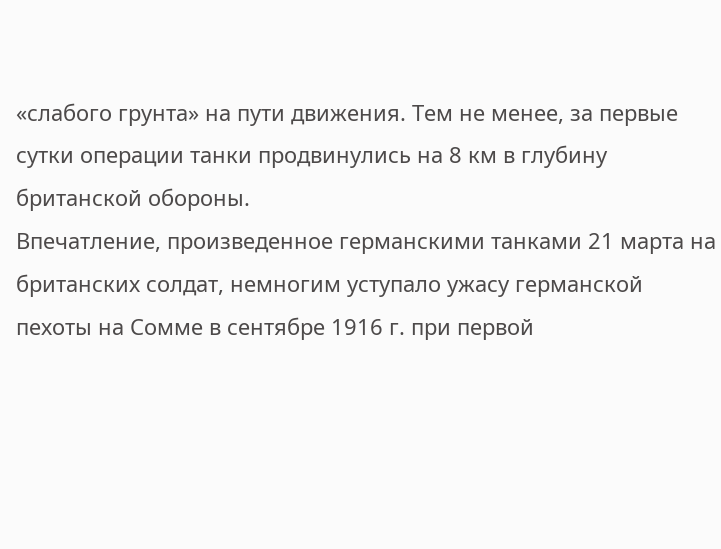«слабого грунта» на пути движения. Тем не менее, за первые сутки операции танки продвинулись на 8 км в глубину британской обороны.
Впечатление, произведенное германскими танками 21 марта на британских солдат, немногим уступало ужасу германской пехоты на Сомме в сентябре 1916 г. при первой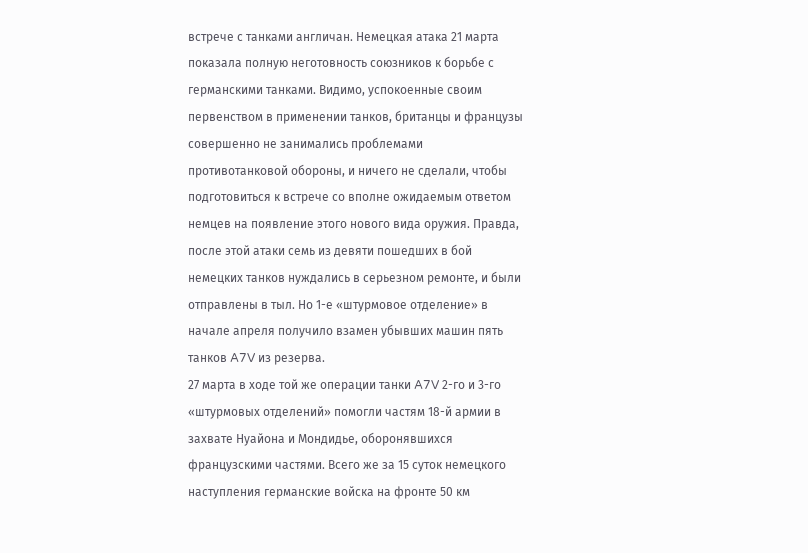встрече с танками англичан. Немецкая атака 21 марта показала полную неготовность союзников к борьбе с германскими танками. Видимо, успокоенные своим первенством в применении танков, британцы и французы совершенно не занимались проблемами противотанковой обороны, и ничего не сделали, чтобы подготовиться к встрече со вполне ожидаемым ответом немцев на появление этого нового вида оружия. Правда, после этой атаки семь из девяти пошедших в бой немецких танков нуждались в серьезном ремонте, и были отправлены в тыл. Но 1-е «штурмовое отделение» в начале апреля получило взамен убывших машин пять танков A7V из резерва.
27 марта в ходе той же операции танки A7V 2-го и 3-го «штурмовых отделений» помогли частям 18-й армии в захвате Нуайона и Мондидье, оборонявшихся французскими частями. Всего же за 15 суток немецкого наступления германские войска на фронте 50 км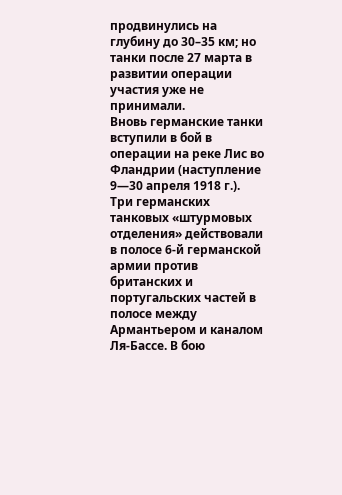продвинулись на глубину до 30–35 км; но танки после 27 марта в развитии операции участия уже не принимали.
Вновь германские танки вступили в бой в операции на реке Лис во Фландрии (наступление 9—30 апреля 1918 г.). Три германских танковых «штурмовых отделения» действовали в полосе 6-й германской армии против британских и португальских частей в полосе между Армантьером и каналом Ля-Бассе. В бою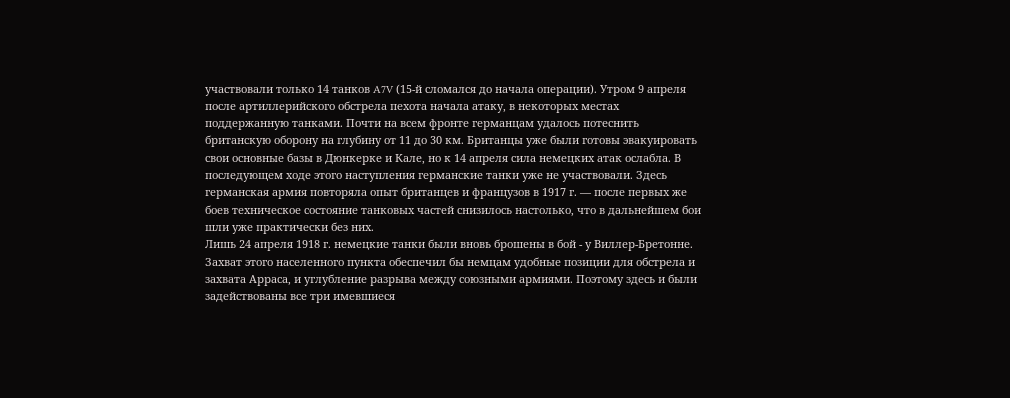участвовали только 14 танков A7V (15-й сломался до начала операции). Утром 9 апреля после артиллерийского обстрела пехота начала атаку, в некоторых местах поддержанную танками. Почти на всем фронте германцам удалось потеснить британскую оборону на глубину от 11 до 30 км. Британцы уже были готовы эвакуировать свои основные базы в Дюнкерке и Кале, но к 14 апреля сила немецких атак ослабла. В последующем ходе этого наступления германские танки уже не участвовали. Здесь германская армия повторяла опыт британцев и французов в 1917 г. — после первых же боев техническое состояние танковых частей снизилось настолько, что в дальнейшем бои шли уже практически без них.
Лишь 24 апреля 1918 г. немецкие танки были вновь брошены в бой - у Виллер-Бретонне. Захват этого населенного пункта обеспечил бы немцам удобные позиции для обстрела и захвата Арраса, и углубление разрыва между союзными армиями. Поэтому здесь и были задействованы все три имевшиеся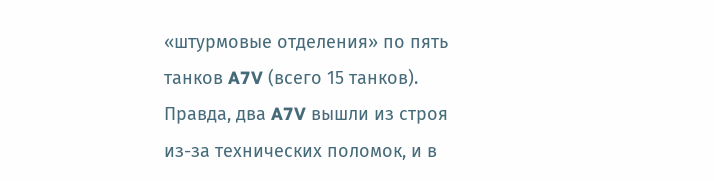«штурмовые отделения» по пять танков A7V (всего 15 танков). Правда, два A7V вышли из строя из-за технических поломок, и в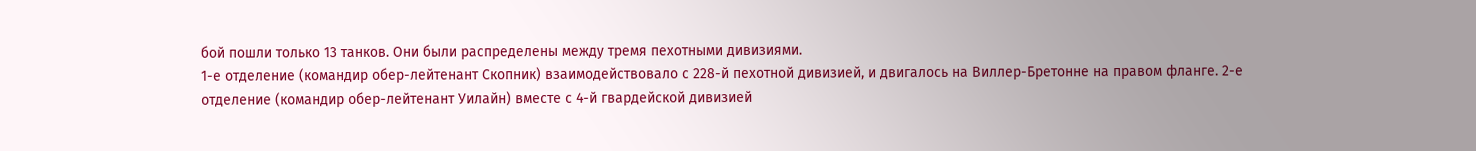бой пошли только 13 танков. Они были распределены между тремя пехотными дивизиями.
1-е отделение (командир обер-лейтенант Скопник) взаимодействовало с 228-й пехотной дивизией, и двигалось на Виллер-Бретонне на правом фланге. 2-е отделение (командир обер-лейтенант Уилайн) вместе с 4-й гвардейской дивизией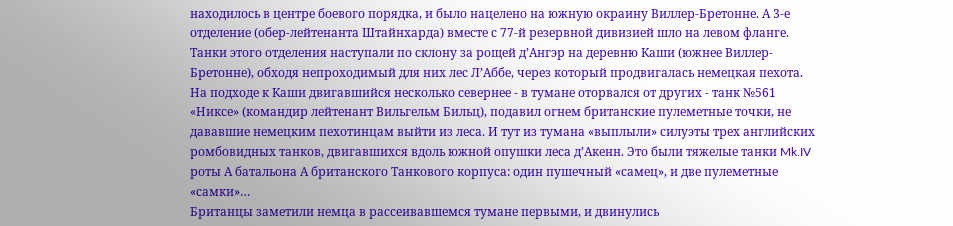находилось в центре боевого порядка, и было нацелено на южную окраину Виллер-Бретонне. А 3-е отделение (обер-лейтенанта Штайнхарда) вместе с 77-й резервной дивизией шло на левом фланге. Танки этого отделения наступали по склону за рощей д’Ангэр на деревню Каши (южнее Виллер-Бретонне), обходя непроходимый для них лес Л’Аббе, через который продвигалась немецкая пехота.
На подходе к Каши двигавшийся несколько севернее - в тумане оторвался от других - танк №561 «Никсе» (командир лейтенант Вильгельм Бильц), подавил огнем британские пулеметные точки, не дававшие немецким пехотинцам выйти из леса. И тут из тумана «выплыли» силуэты трех английских ромбовидных танков, двигавшихся вдоль южной опушки леса д’Акенн. Это были тяжелые танки Mk.IV роты А батальона А британского Танкового корпуса: один пушечный «самец», и две пулеметные «самки»…
Британцы заметили немца в рассеивавшемся тумане первыми, и двинулись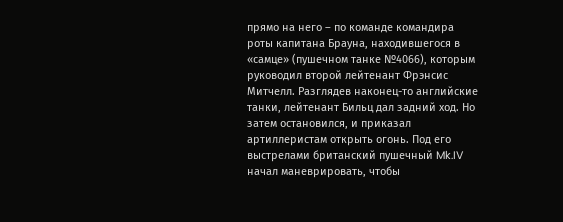прямо на него – по команде командира роты капитана Брауна, находившегося в «самце» (пушечном танке №4066), которым руководил второй лейтенант Фрэнсис Митчелл. Разглядев наконец-то английские танки, лейтенант Бильц дал задний ход. Но затем остановился, и приказал артиллеристам открыть огонь. Под его выстрелами британский пушечный Mk.IV начал маневрировать, чтобы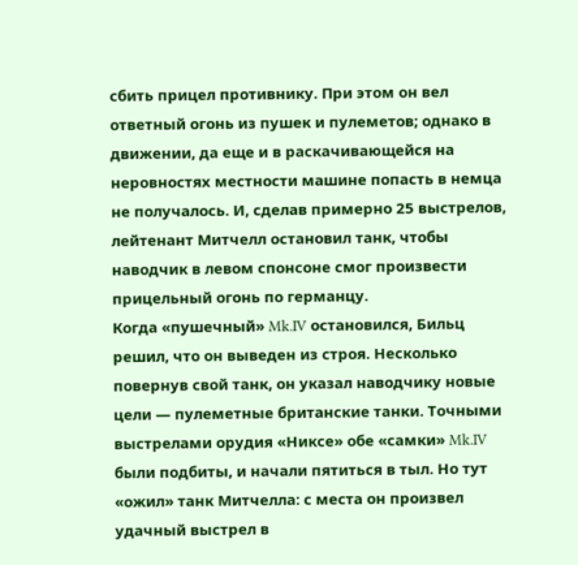сбить прицел противнику. При этом он вел ответный огонь из пушек и пулеметов; однако в движении, да еще и в раскачивающейся на неровностях местности машине попасть в немца не получалось. И, сделав примерно 25 выстрелов, лейтенант Митчелл остановил танк, чтобы наводчик в левом спонсоне смог произвести прицельный огонь по германцу.
Когда «пушечный» Mk.IV остановился, Бильц решил, что он выведен из строя. Несколько повернув свой танк, он указал наводчику новые цели — пулеметные британские танки. Точными выстрелами орудия «Никсе» обе «самки» Mk.IV были подбиты, и начали пятиться в тыл. Но тут «ожил» танк Митчелла: с места он произвел удачный выстрел в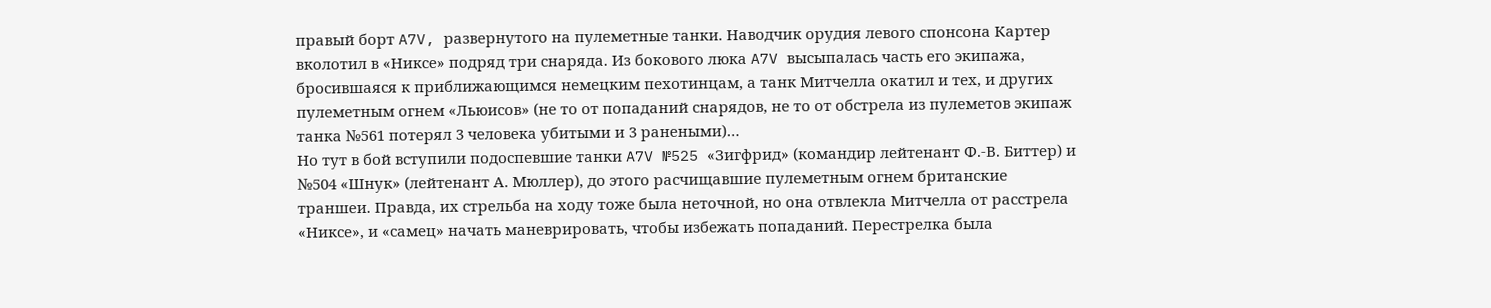правый борт A7V, развернутого на пулеметные танки. Наводчик орудия левого спонсона Картер вколотил в «Никсе» подряд три снаряда. Из бокового люка A7V высыпалась часть его экипажа, бросившаяся к приближающимся немецким пехотинцам, а танк Митчелла окатил и тех, и других пулеметным огнем «Льюисов» (не то от попаданий снарядов, не то от обстрела из пулеметов экипаж танка №561 потерял 3 человека убитыми и 3 ранеными)…
Но тут в бой вступили подоспевшие танки A7V №525 «Зигфрид» (командир лейтенант Ф.-В. Биттер) и №504 «Шнук» (лейтенант А. Мюллер), до этого расчищавшие пулеметным огнем британские траншеи. Правда, их стрельба на ходу тоже была неточной, но она отвлекла Митчелла от расстрела «Никсе», и «самец» начать маневрировать, чтобы избежать попаданий. Перестрелка была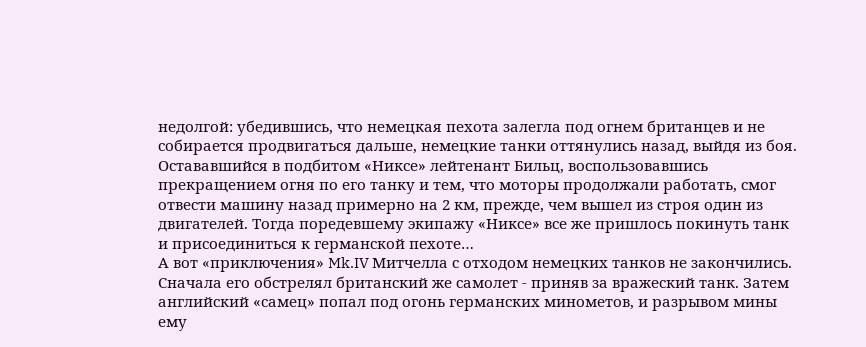недолгой: убедившись, что немецкая пехота залегла под огнем британцев и не собирается продвигаться дальше, немецкие танки оттянулись назад, выйдя из боя. Остававшийся в подбитом «Никсе» лейтенант Бильц, воспользовавшись прекращением огня по его танку и тем, что моторы продолжали работать, смог отвести машину назад примерно на 2 км, прежде, чем вышел из строя один из двигателей. Тогда поредевшему экипажу «Никсе» все же пришлось покинуть танк и присоединиться к германской пехоте…
А вот «приключения» Mk.IV Митчелла с отходом немецких танков не закончились. Сначала его обстрелял британский же самолет - приняв за вражеский танк. Затем английский «самец» попал под огонь германских минометов, и разрывом мины ему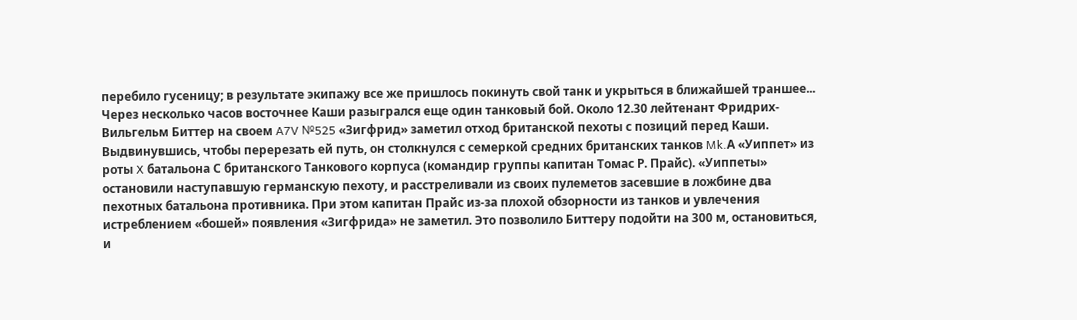перебило гусеницу; в результате экипажу все же пришлось покинуть свой танк и укрыться в ближайшей траншее...
Через несколько часов восточнее Каши разыгрался еще один танковый бой. Около 12.30 лейтенант Фридрих-Вильгельм Биттер на своем A7V №525 «Зигфрид» заметил отход британской пехоты с позиций перед Каши. Выдвинувшись, чтобы перерезать ей путь, он столкнулся с семеркой средних британских танков Mk.А «Уиппет» из роты X батальона С британского Танкового корпуса (командир группы капитан Томас Р. Прайс). «Уиппеты» остановили наступавшую германскую пехоту, и расстреливали из своих пулеметов засевшие в ложбине два пехотных батальона противника. При этом капитан Прайс из-за плохой обзорности из танков и увлечения истреблением «бошей» появления «Зигфрида» не заметил. Это позволило Биттеру подойти на 300 м, остановиться, и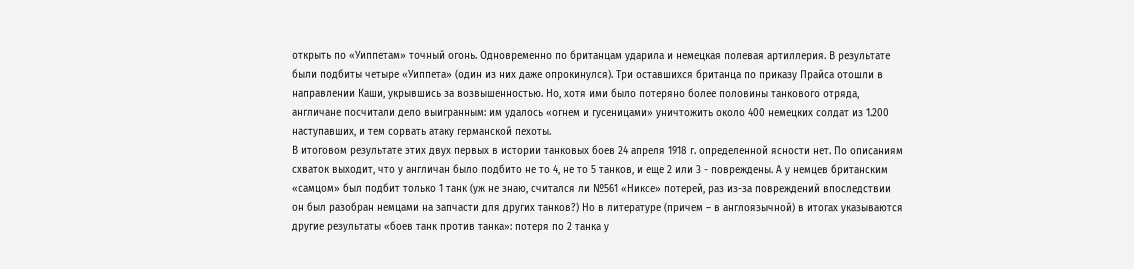открыть по «Уиппетам» точный огонь. Одновременно по британцам ударила и немецкая полевая артиллерия. В результате были подбиты четыре «Уиппета» (один из них даже опрокинулся). Три оставшихся британца по приказу Прайса отошли в направлении Каши, укрывшись за возвышенностью. Но, хотя ими было потеряно более половины танкового отряда, англичане посчитали дело выигранным: им удалось «огнем и гусеницами» уничтожить около 400 немецких солдат из 1.200 наступавших, и тем сорвать атаку германской пехоты.
В итоговом результате этих двух первых в истории танковых боев 24 апреля 1918 г. определенной ясности нет. По описаниям схваток выходит, что у англичан было подбито не то 4, не то 5 танков, и еще 2 или 3 - повреждены. А у немцев британским «самцом» был подбит только 1 танк (уж не знаю, считался ли №561 «Никсе» потерей, раз из-за повреждений впоследствии он был разобран немцами на запчасти для других танков?) Но в литературе (причем – в англоязычной) в итогах указываются другие результаты «боев танк против танка»: потеря по 2 танка у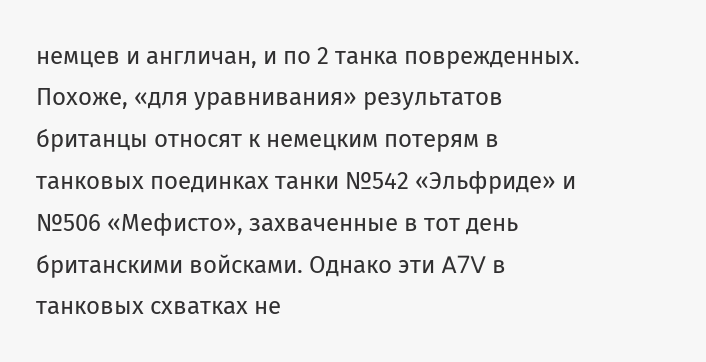немцев и англичан, и по 2 танка поврежденных. Похоже, «для уравнивания» результатов британцы относят к немецким потерям в танковых поединках танки №542 «Эльфриде» и №506 «Мефисто», захваченные в тот день британскими войсками. Однако эти A7V в танковых схватках не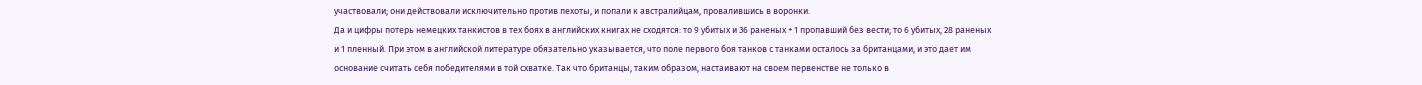участвовали; они действовали исключительно против пехоты, и попали к австралийцам, провалившись в воронки.
Да и цифры потерь немецких танкистов в тех боях в английских книгах не сходятся: то 9 убитых и 36 раненых + 1 пропавший без вести; то 6 убитых, 28 раненых и 1 пленный. При этом в английской литературе обязательно указывается, что поле первого боя танков с танками осталось за британцами, и это дает им основание считать себя победителями в той схватке. Так что британцы, таким образом, настаивают на своем первенстве не только в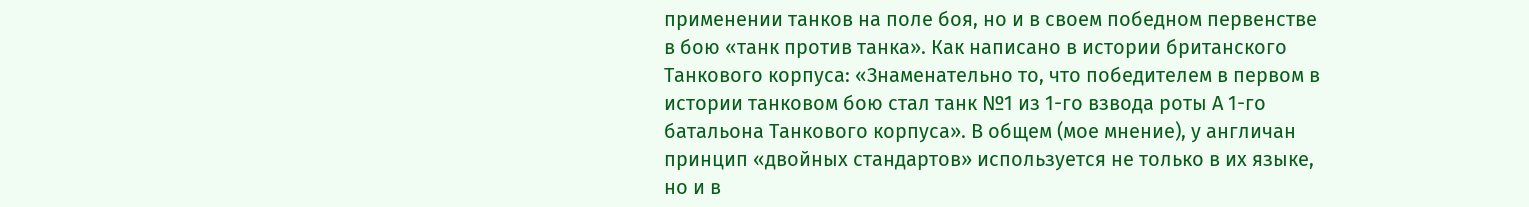применении танков на поле боя, но и в своем победном первенстве в бою «танк против танка». Как написано в истории британского Танкового корпуса: «Знаменательно то, что победителем в первом в истории танковом бою стал танк №1 из 1-го взвода роты А 1-го батальона Танкового корпуса». В общем (мое мнение), у англичан принцип «двойных стандартов» используется не только в их языке, но и в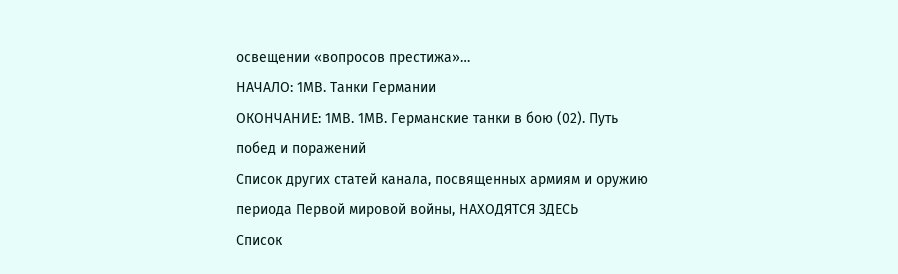освещении «вопросов престижа»…
НАЧАЛО: 1МВ. Танки Германии
ОКОНЧАНИЕ: 1МВ. 1МВ. Германские танки в бою (02). Путь побед и поражений
Список других статей канала, посвященных армиям и оружию периода Первой мировой войны, НАХОДЯТСЯ ЗДЕСЬ
Список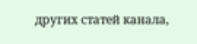других статей канала,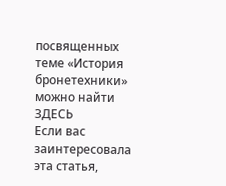посвященных теме «История бронетехники» можно найти ЗДЕСЬ
Если вас заинтересовала эта статья,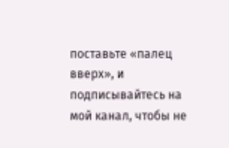поставьте «палец вверх», и подписывайтесь на мой канал, чтобы не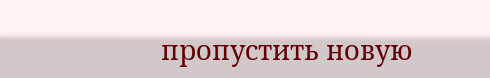пропустить новую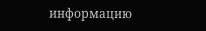информацию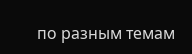по разным темам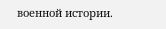военной истории.